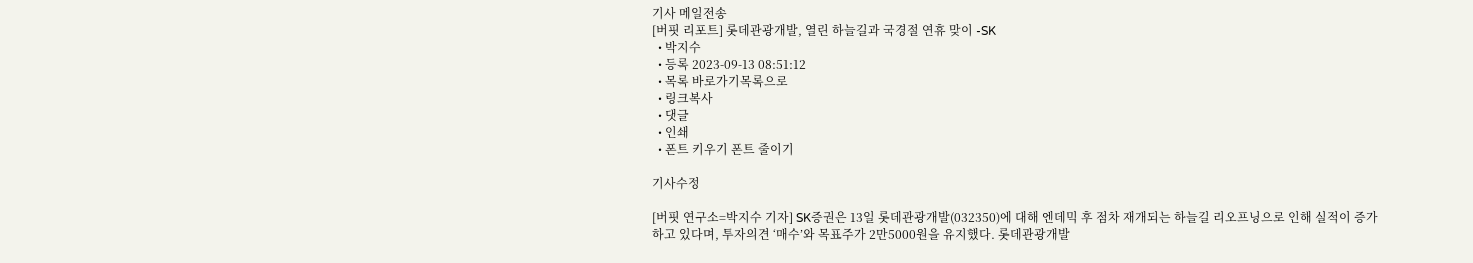기사 메일전송
[버핏 리포트] 롯데관광개발, 열린 하늘길과 국경절 연휴 맞이 -SK
  • 박지수
  • 등록 2023-09-13 08:51:12
  • 목록 바로가기목록으로
  • 링크복사
  • 댓글
  • 인쇄
  • 폰트 키우기 폰트 줄이기

기사수정

[버핏 연구소=박지수 기자] SK증권은 13일 롯데관광개발(032350)에 대해 엔데믹 후 점차 재개되는 하늘길 리오프닝으로 인해 실적이 증가하고 있다며, 투자의견 ‘매수’와 목표주가 2만5000원을 유지했다. 롯데관광개발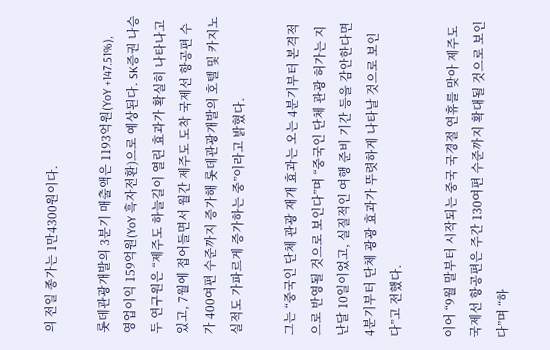의 전일 종가는 1만4300원이다.

롯데관광개발의 3분기 매출액은 1193억원(YoY +147.51%), 영업이익 159억원(YoY 흑자전환)으로 예상된다. SK증권 나승두 연구원은 “제주도 하늘길이 열린 효과가 확실히 나타나고 있고, 7월에 접어들면서 월간 제주도 도착 국제선 항공편 수가 400여편 수준까지 증가해 롯데관광개발의 호텔 및 카지노 실적도 가파르게 증가하는 중”이라고 밝혔다.

그는 “중국인 단체 관광 재개 효과는 오는 4분기부터 본격적으로 반영될 것으로 보인다”며 “중국인 단체 관광 허가는 지난달 10일이었고, 실질적인 여행 준비 기간 등을 감안한다면 4분기부터 단체 광광 효과가 뚜렷하게 나타날 것으로 보인다”고 전했다.

이어 “9월 말부터 시작되는 중국 국경절 연휴를 맞아 제주도 국제선 항공편은 주간 130여편 수준까지 확대될 것으로 보인다”며 “하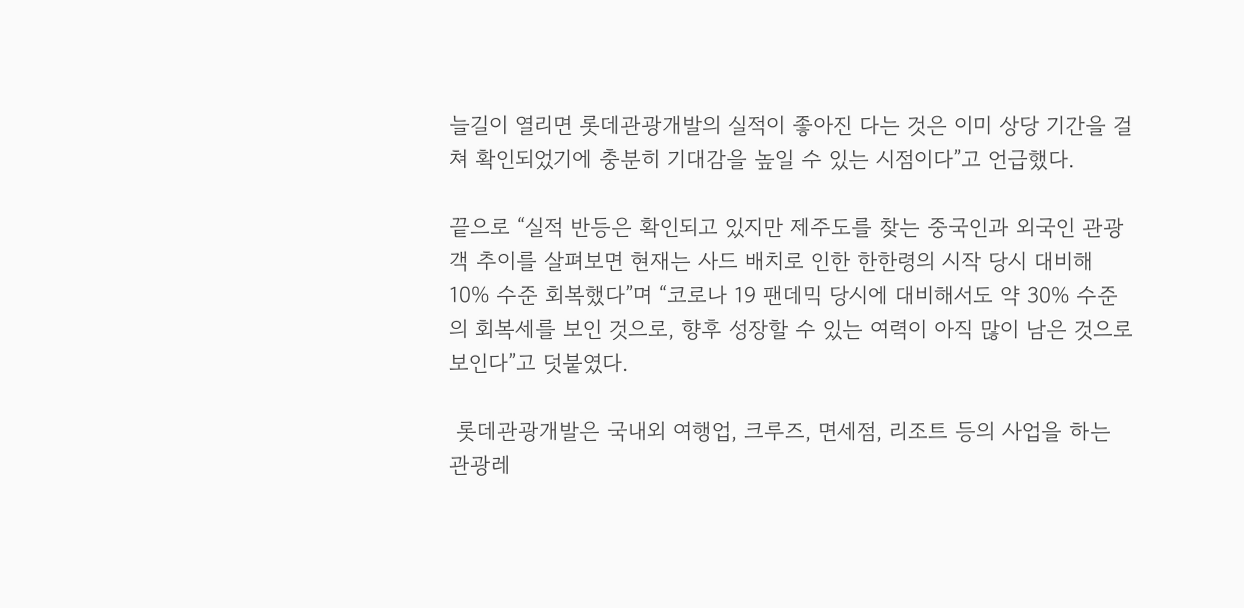늘길이 열리면 롯데관광개발의 실적이 좋아진 다는 것은 이미 상당 기간을 걸쳐 확인되었기에 충분히 기대감을 높일 수 있는 시점이다”고 언급했다.

끝으로 “실적 반등은 확인되고 있지만 제주도를 찾는 중국인과 외국인 관광객 추이를 살펴보면 현재는 사드 배치로 인한 한한령의 시작 당시 대비해 10% 수준 회복했다”며 “코로나 19 팬데믹 당시에 대비해서도 약 30% 수준의 회복세를 보인 것으로, 향후 성장할 수 있는 여력이 아직 많이 남은 것으로 보인다”고 덧붙였다.

 롯데관광개발은 국내외 여행업, 크루즈, 면세점, 리조트 등의 사업을 하는 관광레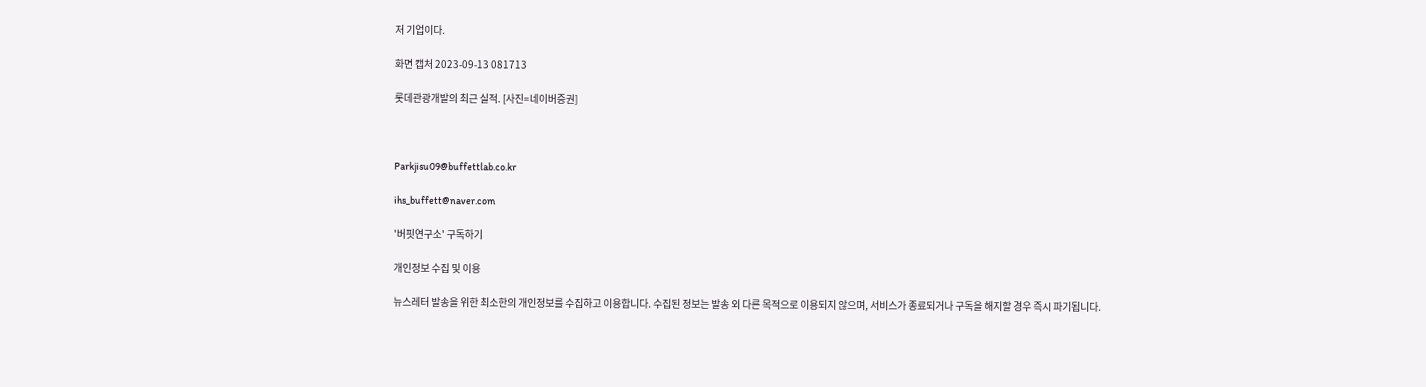저 기업이다.

화면 캡처 2023-09-13 081713

롯데관광개발의 최근 실적. [사진=네이버증권]



Parkjisu09@buffettlab.co.kr

ihs_buffett@naver.com

'버핏연구소' 구독하기

개인정보 수집 및 이용

뉴스레터 발송을 위한 최소한의 개인정보를 수집하고 이용합니다. 수집된 정보는 발송 외 다른 목적으로 이용되지 않으며, 서비스가 종료되거나 구독을 해지할 경우 즉시 파기됩니다.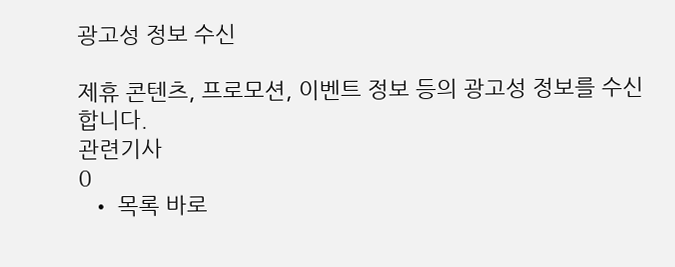광고성 정보 수신

제휴 콘텐츠, 프로모션, 이벤트 정보 등의 광고성 정보를 수신합니다.
관련기사
0
  • 목록 바로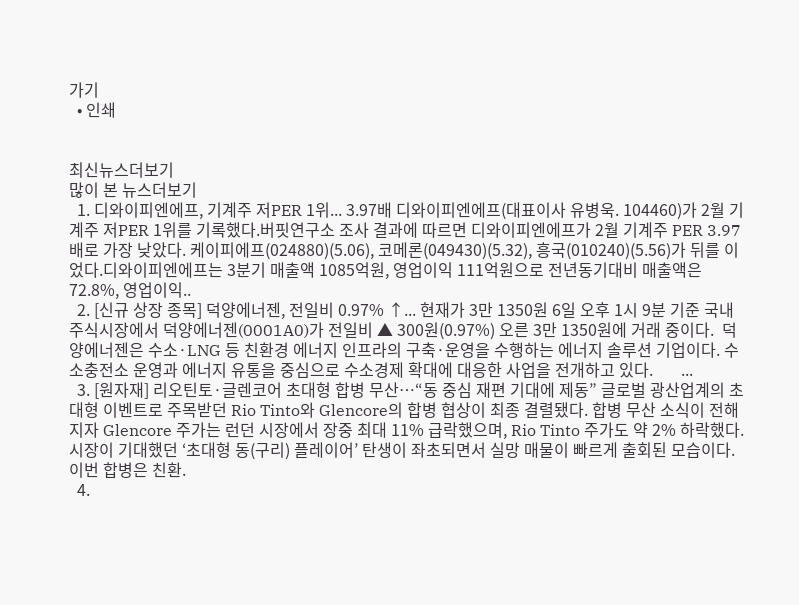가기
  • 인쇄


최신뉴스더보기
많이 본 뉴스더보기
  1. 디와이피엔에프, 기계주 저PER 1위... 3.97배 디와이피엔에프(대표이사 유병욱. 104460)가 2월 기계주 저PER 1위를 기록했다.버핏연구소 조사 결과에 따르면 디와이피엔에프가 2월 기계주 PER 3.97배로 가장 낮았다. 케이피에프(024880)(5.06), 코메론(049430)(5.32), 흥국(010240)(5.56)가 뒤를 이었다.디와이피엔에프는 3분기 매출액 1085억원, 영업이익 111억원으로 전년동기대비 매출액은 72.8%, 영업이익..
  2. [신규 상장 종목] 덕양에너젠, 전일비 0.97% ↑... 현재가 3만 1350원 6일 오후 1시 9분 기준 국내 주식시장에서 덕양에너젠(0001A0)가 전일비 ▲ 300원(0.97%) 오른 3만 1350원에 거래 중이다.  덕양에너젠은 수소·LNG 등 친환경 에너지 인프라의 구축·운영을 수행하는 에너지 솔루션 기업이다. 수소충전소 운영과 에너지 유통을 중심으로 수소경제 확대에 대응한 사업을 전개하고 있다.       ...
  3. [원자재] 리오틴토·글렌코어 초대형 합병 무산…“동 중심 재편 기대에 제동” 글로벌 광산업계의 초대형 이벤트로 주목받던 Rio Tinto와 Glencore의 합병 협상이 최종 결렬됐다. 합병 무산 소식이 전해지자 Glencore 주가는 런던 시장에서 장중 최대 11% 급락했으며, Rio Tinto 주가도 약 2% 하락했다. 시장이 기대했던 ‘초대형 동(구리) 플레이어’ 탄생이 좌초되면서 실망 매물이 빠르게 출회된 모습이다. 이번 합병은 친환.
  4.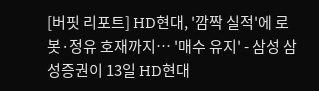[버핏 리포트] HD현대, '깜짝 실적'에 로봇·정유 호재까지… '매수 유지' - 삼성 삼성증권이 13일 HD현대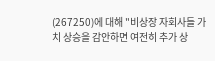(267250)에 대해 "비상장 자회사들 가치 상승을 감안하면 여전히 추가 상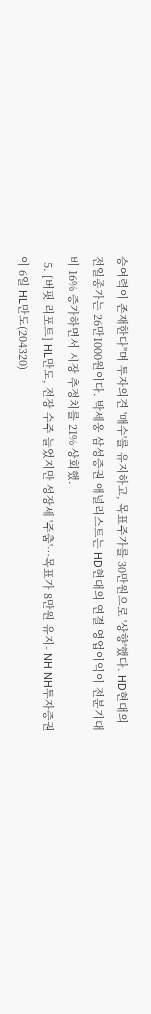승여력이 존재한다"며 투자의견 '매수'를 유지하고, 목표주가를 30만원으로 '상향'했다. HD현대의 전일종가는 26만1000원이다. 박세웅 삼성증권 애널리스트는 HD현대의 연결 영업이익이 전분기대비 16% 증가하면서 시장 추정치를 21% 상회했.
  5. [버핏 리포트] HL만도, 전장 수주 늘었지만 성장세 '주춤'…목표가 8만원 유지- NH NH투자증권이 6일 HL만도(204320)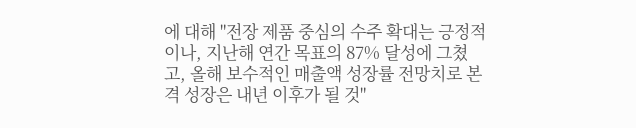에 대해 "전장 제품 중심의 수주 확대는 긍정적이나, 지난해 연간 목표의 87% 달성에 그쳤고, 올해 보수적인 매출액 성장률 전망치로 본격 성장은 내년 이후가 될 것"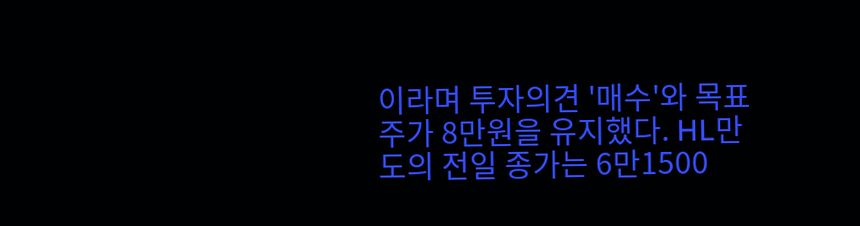이라며 투자의견 '매수'와 목표 주가 8만원을 유지했다. HL만도의 전일 종가는 6만1500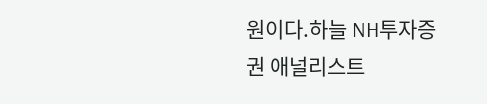원이다.하늘 NH투자증권 애널리스트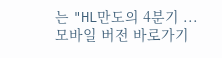는 "HL만도의 4분기 ...
모바일 버전 바로가기